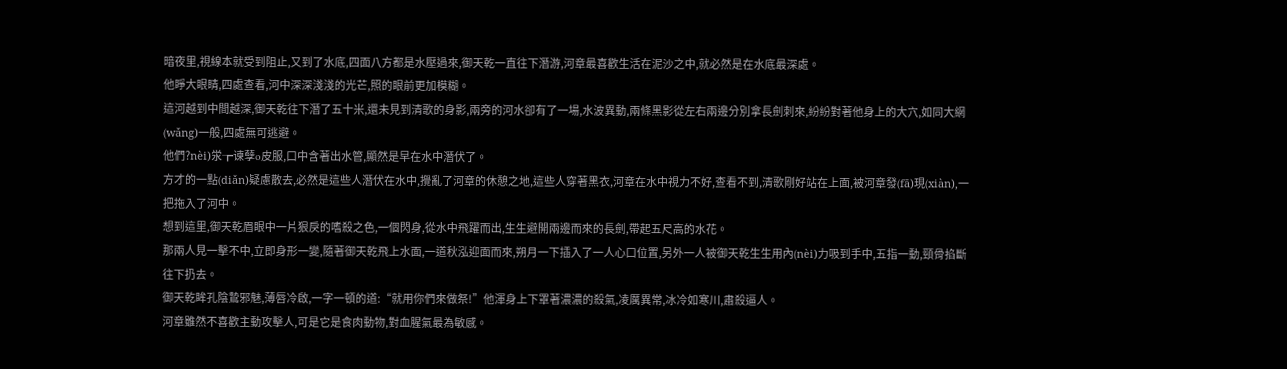暗夜里,視線本就受到阻止,又到了水底,四面八方都是水壓過來,御天乾一直往下潛游,河章最喜歡生活在泥沙之中,就必然是在水底最深處。
他睜大眼睛,四處查看,河中深深淺淺的光芒,照的眼前更加模糊。
這河越到中間越深,御天乾往下潛了五十米,還未見到清歌的身影,兩旁的河水卻有了一場,水波異動,兩條黑影從左右兩邊分別拿長劍刺來,紛紛對著他身上的大穴,如同大網(wǎng)一般,四處無可逃避。
他們?nèi)泶┲谏孽o皮服,口中含著出水管,顯然是早在水中潛伏了。
方才的一點(diǎn)疑慮散去,必然是這些人潛伏在水中,攪亂了河章的休憩之地,這些人穿著黑衣,河章在水中視力不好,查看不到,清歌剛好站在上面,被河章發(fā)現(xiàn),一把拖入了河中。
想到這里,御天乾眉眼中一片狠戾的嗜殺之色,一個閃身,從水中飛躍而出,生生避開兩邊而來的長劍,帶起五尺高的水花。
那兩人見一擊不中,立即身形一變,隨著御天乾飛上水面,一道秋泓迎面而來,朔月一下插入了一人心口位置,另外一人被御天乾生生用內(nèi)力吸到手中,五指一動,頸骨掐斷往下扔去。
御天乾眸孔陰鷙邪魅,薄唇冷啟,一字一頓的道:“就用你們來做祭!”他渾身上下罩著濃濃的殺氣,凌厲異常,冰冷如寒川,肅殺逼人。
河章雖然不喜歡主動攻擊人,可是它是食肉動物,對血腥氣最為敏感。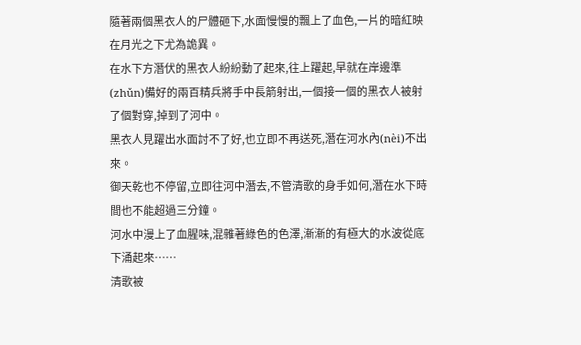隨著兩個黑衣人的尸體砸下,水面慢慢的飄上了血色,一片的暗紅映在月光之下尤為詭異。
在水下方潛伏的黑衣人紛紛動了起來,往上躍起,早就在岸邊準(zhǔn)備好的兩百精兵將手中長箭射出,一個接一個的黑衣人被射了個對穿,掉到了河中。
黑衣人見躍出水面討不了好,也立即不再送死,潛在河水內(nèi)不出來。
御天乾也不停留,立即往河中潛去,不管清歌的身手如何,潛在水下時間也不能超過三分鐘。
河水中漫上了血腥味,混雜著綠色的色澤,漸漸的有極大的水波從底下涌起來……
清歌被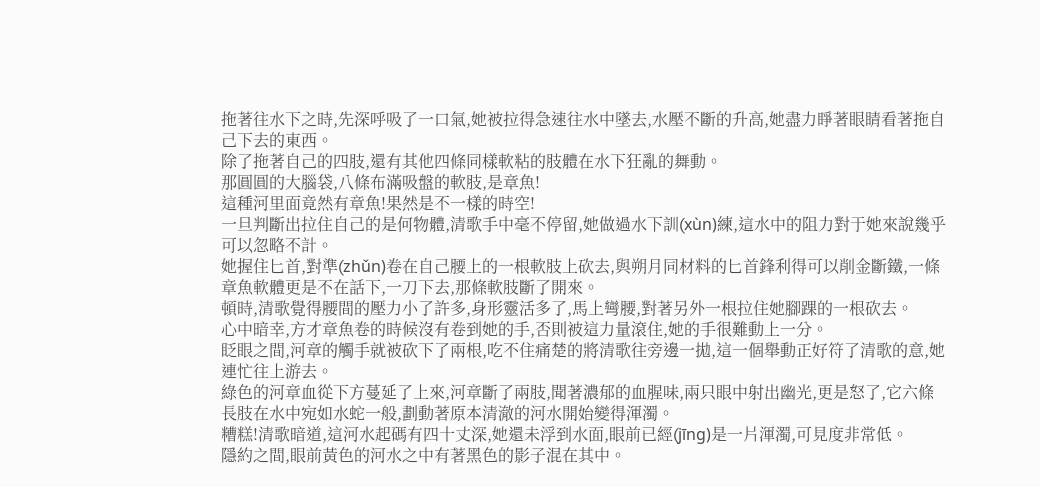拖著往水下之時,先深呼吸了一口氣,她被拉得急速往水中墜去,水壓不斷的升高,她盡力睜著眼睛看著拖自己下去的東西。
除了拖著自己的四肢,還有其他四條同樣軟粘的肢體在水下狂亂的舞動。
那圓圓的大腦袋,八條布滿吸盤的軟肢,是章魚!
這種河里面竟然有章魚!果然是不一樣的時空!
一旦判斷出拉住自己的是何物體,清歌手中毫不停留,她做過水下訓(xùn)練,這水中的阻力對于她來說幾乎可以忽略不計。
她握住匕首,對準(zhǔn)卷在自己腰上的一根軟肢上砍去,與朔月同材料的匕首鋒利得可以削金斷鐵,一條章魚軟體更是不在話下,一刀下去,那條軟肢斷了開來。
頓時,清歌覺得腰間的壓力小了許多,身形靈活多了,馬上彎腰,對著另外一根拉住她腳踝的一根砍去。
心中暗幸,方才章魚卷的時候沒有卷到她的手,否則被這力量滾住,她的手很難動上一分。
眨眼之間,河章的觸手就被砍下了兩根,吃不住痛楚的將清歌往旁邊一拋,這一個舉動正好符了清歌的意,她連忙往上游去。
綠色的河章血從下方蔓延了上來,河章斷了兩肢,聞著濃郁的血腥味,兩只眼中射出幽光,更是怒了,它六條長肢在水中宛如水蛇一般,劃動著原本清澈的河水開始變得渾濁。
糟糕!清歌暗道,這河水起碼有四十丈深,她還未浮到水面,眼前已經(jīng)是一片渾濁,可見度非常低。
隱約之間,眼前黃色的河水之中有著黑色的影子混在其中。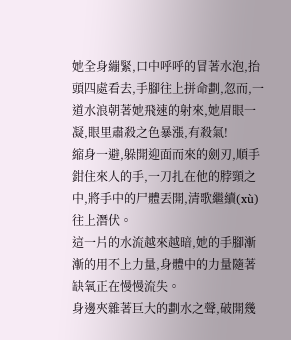她全身繃緊,口中呼呼的冒著水泡,抬頭四處看去,手腳往上拼命劃,忽而,一道水浪朝著她飛速的射來,她眉眼一凝,眼里肅殺之色暴漲,有殺氣!
縮身一避,躲開迎面而來的劍刃,順手鉗住來人的手,一刀扎在他的脖頸之中,將手中的尸體丟開,清歌繼續(xù)往上潛伏。
這一片的水流越來越暗,她的手腳漸漸的用不上力量,身體中的力量隨著缺氧正在慢慢流失。
身邊夾雜著巨大的劃水之聲,破開幾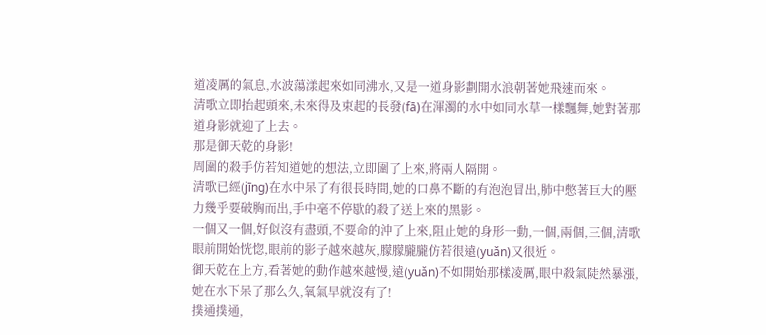道凌厲的氣息,水波蕩漾起來如同沸水,又是一道身影劃開水浪朝著她飛速而來。
清歌立即抬起頭來,未來得及束起的長發(fā)在渾濁的水中如同水草一樣飄舞,她對著那道身影就迎了上去。
那是御天乾的身影!
周圍的殺手仿若知道她的想法,立即圍了上來,將兩人隔開。
清歌已經(jīng)在水中呆了有很長時間,她的口鼻不斷的有泡泡冒出,肺中憋著巨大的壓力幾乎要破胸而出,手中毫不停歇的殺了送上來的黑影。
一個又一個,好似沒有盡頭,不要命的沖了上來,阻止她的身形一動,一個,兩個,三個,清歌眼前開始恍惚,眼前的影子越來越灰,朦朦朧朧仿若很遠(yuǎn)又很近。
御天乾在上方,看著她的動作越來越慢,遠(yuǎn)不如開始那樣凌厲,眼中殺氣陡然暴漲,她在水下呆了那么久,氧氣早就沒有了!
撲通撲通,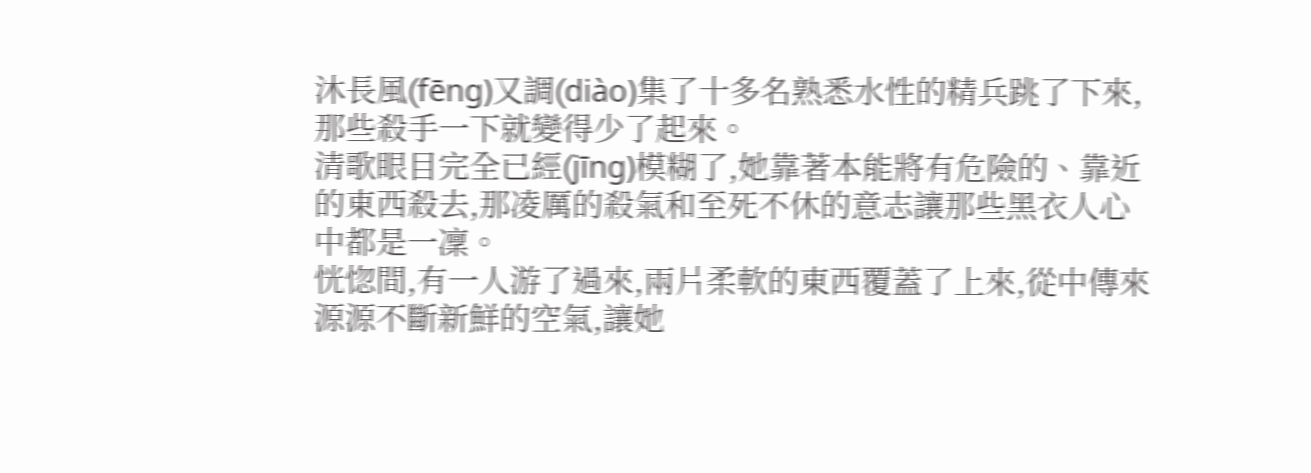沐長風(fēng)又調(diào)集了十多名熟悉水性的精兵跳了下來,那些殺手一下就變得少了起來。
清歌眼目完全已經(jīng)模糊了,她靠著本能將有危險的、靠近的東西殺去,那凌厲的殺氣和至死不休的意志讓那些黑衣人心中都是一凜。
恍惚間,有一人游了過來,兩片柔軟的東西覆蓋了上來,從中傳來源源不斷新鮮的空氣,讓她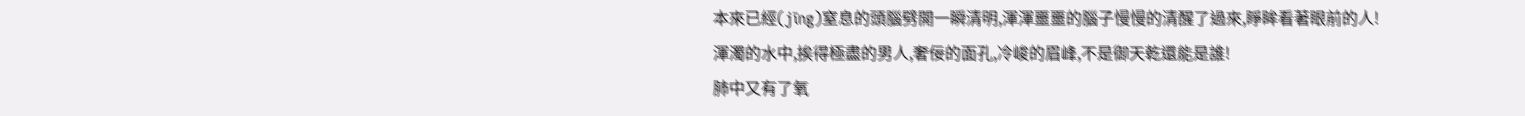本來已經(jīng)窒息的頭腦劈開一瞬清明,渾渾噩噩的腦子慢慢的清醒了過來,睜眸看著眼前的人!
渾濁的水中,挨得極盡的男人,奢佞的面孔,冷峻的眉峰,不是御天乾還能是誰!
肺中又有了氧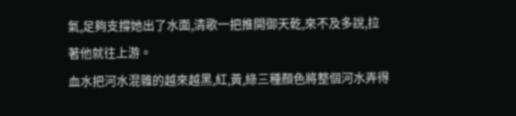氣,足夠支撐她出了水面,清歌一把推開御天乾,來不及多說,拉著他就往上游。
血水把河水混雜的越來越黑,紅,黃,綠三種顏色將整個河水弄得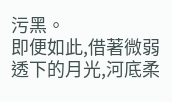污黑。
即便如此,借著微弱透下的月光,河底柔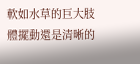軟如水草的巨大肢體擺動還是清晰的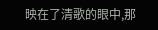映在了清歌的眼中,那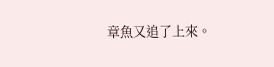章魚又追了上來。